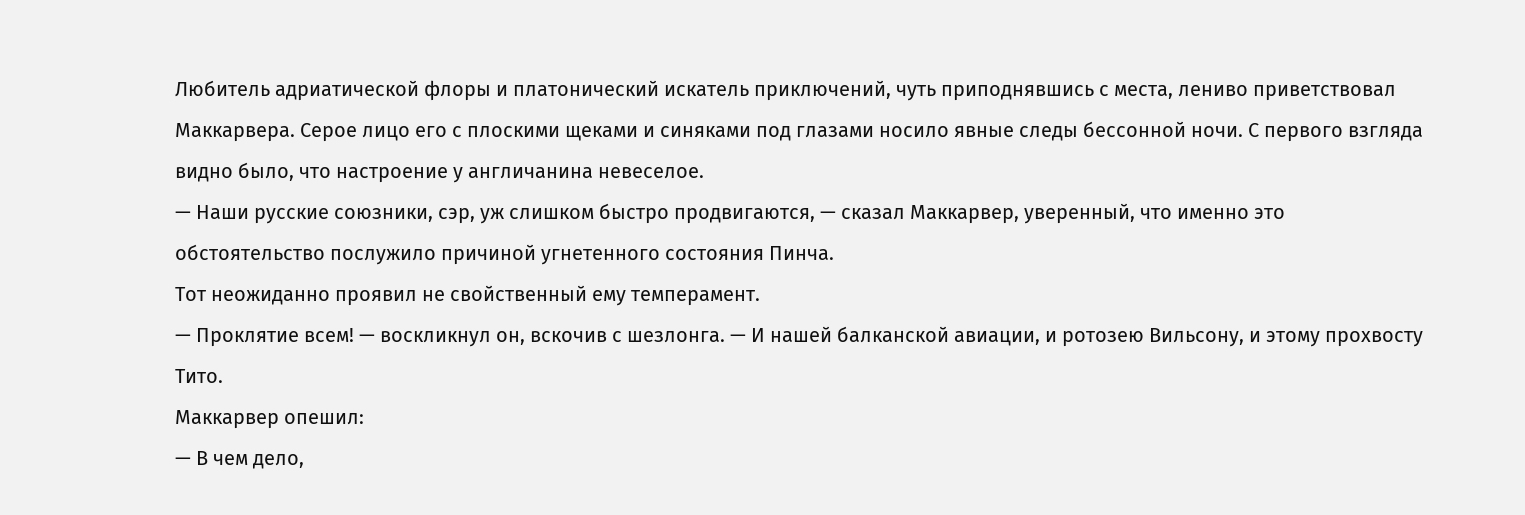Любитель адриатической флоры и платонический искатель приключений, чуть приподнявшись с места, лениво приветствовал Маккарвера. Серое лицо его с плоскими щеками и синяками под глазами носило явные следы бессонной ночи. С первого взгляда видно было, что настроение у англичанина невеселое.
— Наши русские союзники, сэр, уж слишком быстро продвигаются, — сказал Маккарвер, уверенный, что именно это обстоятельство послужило причиной угнетенного состояния Пинча.
Тот неожиданно проявил не свойственный ему темперамент.
— Проклятие всем! — воскликнул он, вскочив с шезлонга. — И нашей балканской авиации, и ротозею Вильсону, и этому прохвосту Тито.
Маккарвер опешил:
— В чем дело,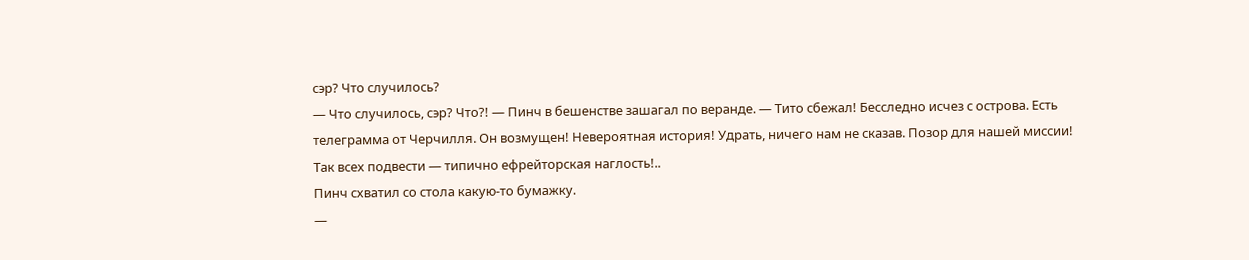сэр? Что случилось?
— Что случилось, сэр? Что?! — Пинч в бешенстве зашагал по веранде. — Тито сбежал! Бесследно исчез с острова. Есть телеграмма от Черчилля. Он возмущен! Невероятная история! Удрать, ничего нам не сказав. Позор для нашей миссии! Так всех подвести — типично ефрейторская наглость!..
Пинч схватил со стола какую-то бумажку.
—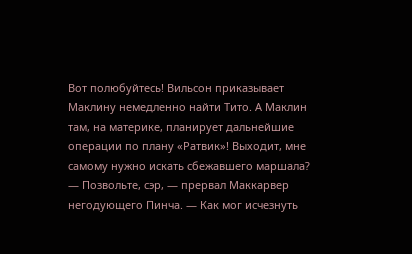Вот полюбуйтесь! Вильсон приказывает Маклину немедленно найти Тито. А Маклин там, на материке, планирует дальнейшие операции по плану «Ратвик»! Выходит, мне самому нужно искать сбежавшего маршала?
— Позвольте, сэр, — прервал Маккарвер негодующего Пинча. — Как мог исчезнуть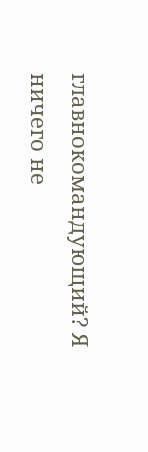главнокомандующий? Я ничего не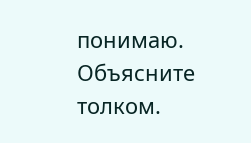понимаю. Объясните толком.